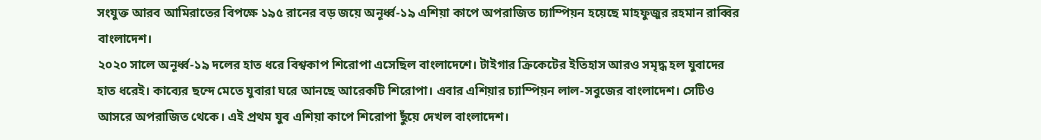সংযুক্ত আরব আমিরাতের বিপক্ষে ১৯৫ রানের বড় জয়ে অনূর্ধ্ব-১৯ এশিয়া কাপে অপরাজিত চ্যাম্পিয়ন হয়েছে মাহফুজুর রহমান রাব্বির বাংলাদেশ।
২০২০ সালে অনূর্ধ্ব-১৯ দলের হাত ধরে বিশ্বকাপ শিরোপা এসেছিল বাংলাদেশে। টাইগার ক্রিকেটের ইতিহাস আরও সমৃদ্ধ হল যুবাদের হাত ধরেই। কাব্যের ছন্দে মেতে যুবারা ঘরে আনছে আরেকটি শিরোপা। এবার এশিয়ার চ্যাম্পিয়ন লাল-সবুজের বাংলাদেশ। সেটিও আসরে অপরাজিত থেকে। এই প্রথম যুব এশিয়া কাপে শিরোপা ছুঁয়ে দেখল বাংলাদেশ।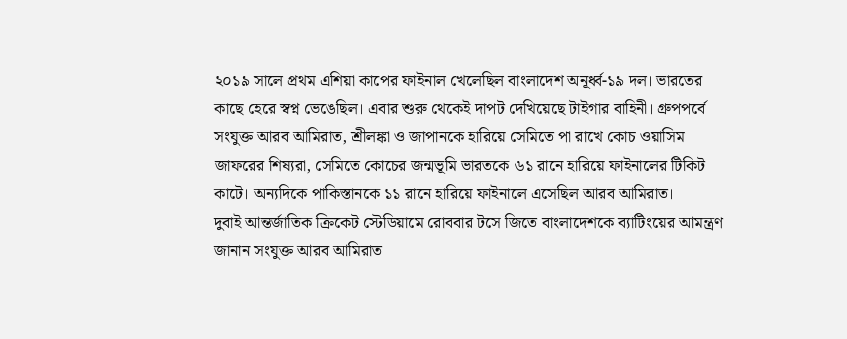২০১৯ সালে প্রথম এশিয়া কাপের ফাইনাল খেলেছিল বাংলাদেশ অনূর্ধ্ব-১৯ দল। ভারতের কাছে হেরে স্বপ্ন ভেঙেছিল। এবার শুরু থেকেই দাপট দেখিয়েছে টাইগার বাহিনী। গ্রুপপর্বে সংযুক্ত আরব আমিরাত, শ্রীলঙ্কা ও জাপানকে হারিয়ে সেমিতে পা রাখে কোচ ওয়াসিম জাফরের শিষ্যরা, সেমিতে কোচের জন্মভূমি ভারতকে ৬১ রানে হারিয়ে ফাইনালের টিকিট কাটে। অন্যদিকে পাকিস্তানকে ১১ রানে হারিয়ে ফাইনালে এসেছিল আরব আমিরাত।
দুবাই আন্তর্জাতিক ক্রিকেট স্টেডিয়ামে রোববার টসে জিতে বাংলাদেশকে ব্যাটিংয়ের আমন্ত্রণ জানান সংযুক্ত আরব আমিরাত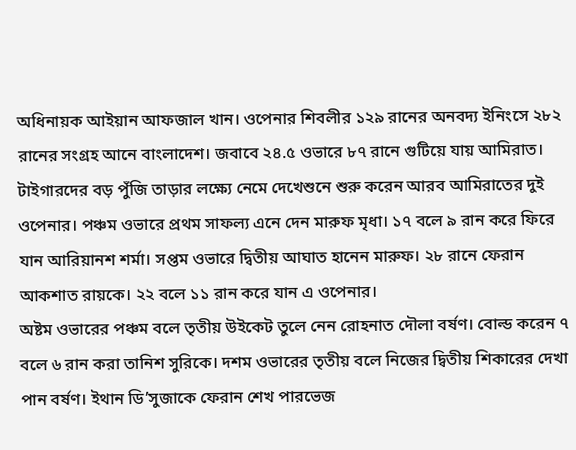অধিনায়ক আইয়ান আফজাল খান। ওপেনার শিবলীর ১২৯ রানের অনবদ্য ইনিংসে ২৮২ রানের সংগ্রহ আনে বাংলাদেশ। জবাবে ২৪.৫ ওভারে ৮৭ রানে গুটিয়ে যায় আমিরাত।
টাইগারদের বড় পুঁজি তাড়ার লক্ষ্যে নেমে দেখেশুনে শুরু করেন আরব আমিরাতের দুই ওপেনার। পঞ্চম ওভারে প্রথম সাফল্য এনে দেন মারুফ মৃধা। ১৭ বলে ৯ রান করে ফিরে যান আরিয়ানশ শর্মা। সপ্তম ওভারে দ্বিতীয় আঘাত হানেন মারুফ। ২৮ রানে ফেরান আকশাত রায়কে। ২২ বলে ১১ রান করে যান এ ওপেনার।
অষ্টম ওভারের পঞ্চম বলে তৃতীয় উইকেট তুলে নেন রোহনাত দৌলা বর্ষণ। বোল্ড করেন ৭ বলে ৬ রান করা তানিশ সুরিকে। দশম ওভারের তৃতীয় বলে নিজের দ্বিতীয় শিকারের দেখা পান বর্ষণ। ইথান ডি’সুজাকে ফেরান শেখ পারভেজ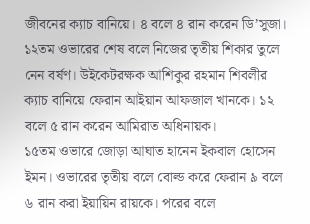জীবনের ক্যাচ বানিয়ে। ৪ বলে ৪ রান করেন ডি’সুজা।
১২তম ওভারের শেষ বলে নিজের তৃতীয় শিকার তুলে নেন বর্ষণ। উইকেটরক্ষক আশিকুর রহমান শিবলীর ক্যাচ বানিয়ে ফেরান আইয়ান আফজাল খানকে। ১২ বলে ৫ রান করেন আমিরাত অধিনায়ক।
১৫তম ওভারে জোড়া আঘাত হানেন ইকবাল হোসেন ইমন। ওভারের তৃতীয় বলে বোল্ড করে ফেরান ৯ বলে ৬ রান করা ইয়ায়িন রায়কে। পরের বলে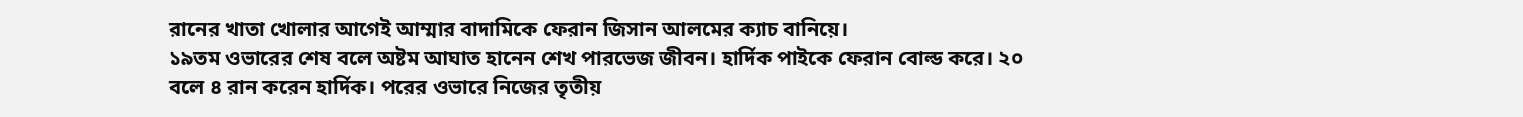রানের খাতা খোলার আগেই আম্মার বাদামিকে ফেরান জিসান আলমের ক্যাচ বানিয়ে।
১৯তম ওভারের শেষ বলে অষ্টম আঘাত হানেন শেখ পারভেজ জীবন। হার্দিক পাইকে ফেরান বোল্ড করে। ২০ বলে ৪ রান করেন হার্দিক। পরের ওভারে নিজের তৃতীয়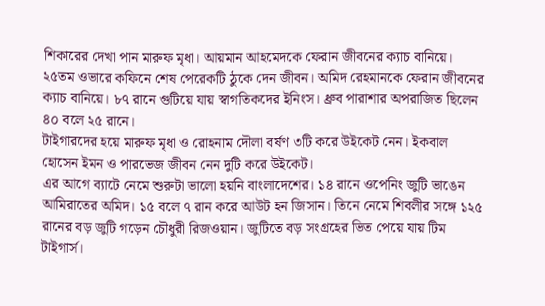শিকারের দেখা পান মারুফ মৃধা। আয়মান আহমেদকে ফেরান জীবনের ক্যাচ বানিয়ে।
২৫তম ওভারে কফিনে শেষ পেরেকটি ঠুকে দেন জীবন। অমিদ রেহমানকে ফেরান জীবনের ক্যাচ বানিয়ে। ৮৭ রানে গুটিয়ে যায় স্বাগতিকদের ইনিংস। ধ্রুব পারাশার অপরাজিত ছিলেন ৪০ বলে ২৫ রানে।
টাইগারদের হয়ে মারুফ মৃধা ও রোহনাম দৌলা বর্ষণ ৩টি করে উইকেট নেন। ইকবাল হোসেন ইমন ও পারভেজ জীবন নেন দুটি করে উইকেট।
এর আগে ব্যাটে নেমে শুরুটা ভালো হয়নি বাংলাদেশের। ১৪ রানে ওপেনিং জুটি ভাঙেন আমিরাতের অমিদ। ১৫ বলে ৭ রান করে আউট হন জিসান। তিনে নেমে শিবলীর সঙ্গে ১২৫ রানের বড় জুটি গড়েন চৌধুরী রিজওয়ান। জুটিতে বড় সংগ্রহের ভিত পেয়ে যায় টিম টাইগার্স।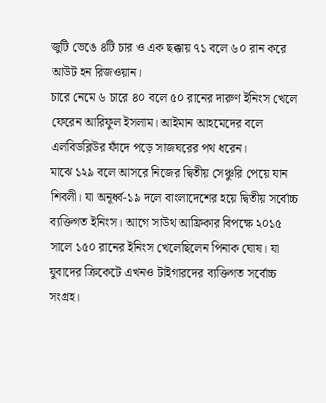জুটি ভেঙে ৪টি চার ও এক ছক্কায় ৭১ বলে ৬০ রান করে আউট হন রিজওয়ান।
চারে নেমে ৬ চারে ৪০ বলে ৫০ রানের দারুণ ইনিংস খেলে ফেরেন আরিফুল ইসলাম। আইমান আহমেদের বলে এলবিডব্লিউর ফাঁদে পড়ে সাজঘরের পথ ধরেন।
মাঝে ১২৯ বলে আসরে নিজের দ্বিতীয় সেঞ্চুরি পেয়ে যান শিবলী। যা অনূর্ধ্ব-১৯ দলে বাংলাদেশের হয়ে দ্বিতীয় সর্বোচ্চ ব্যক্তিগত ইনিংস। আগে সাউথ আফ্রিকার বিপক্ষে ২০১৫ সালে ১৫০ রানের ইনিংস খেলেছিলেন পিনাক ঘোষ। যা যুবাদের ক্রিকেটে এখনও টাইগারদের ব্যক্তিগত সর্বোচ্চ সংগ্রহ।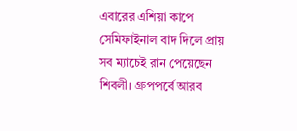এবারের এশিয়া কাপে সেমিফাইনাল বাদ দিলে প্রায় সব ম্যাচেই রান পেয়েছেন শিবলী। গ্রুপপর্বে আরব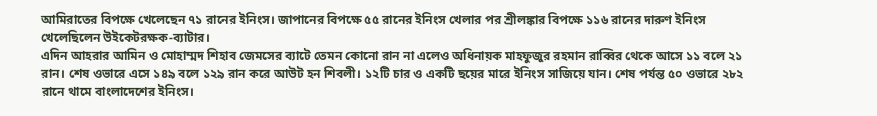আমিরাতের বিপক্ষে খেলেছেন ৭১ রানের ইনিংস। জাপানের বিপক্ষে ৫৫ রানের ইনিংস খেলার পর শ্রীলঙ্কার বিপক্ষে ১১৬ রানের দারুণ ইনিংস খেলেছিলেন উইকেটরক্ষক-ব্যাটার।
এদিন আহরার আমিন ও মোহাম্মদ শিহাব জেমসের ব্যাটে তেমন কোনো রান না এলেও অধিনায়ক মাহফুজুর রহমান রাব্বির থেকে আসে ১১ বলে ২১ রান। শেষ ওভারে এসে ১৪৯ বলে ১২৯ রান করে আউট হন শিবলী। ১২টি চার ও একটি ছয়ের মারে ইনিংস সাজিয়ে যান। শেষ পর্যন্ত ৫০ ওভারে ২৮২ রানে থামে বাংলাদেশের ইনিংস।